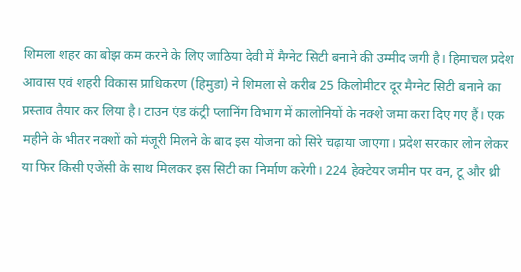शिमला शहर का बोझ कम करने के लिए जाठिया देवी में मैग्नेट सिटी बनाने की उम्मीद जगी है। हिमाचल प्रदेश आवास एवं शहरी विकास प्राधिकरण (हिमुडा) ने शिमला से करीब 25 किलोमीटर दूर मैग्नेट सिटी बनाने का प्रस्ताव तैयार कर लिया है। टाउन एंड कंट्री प्लानिंग विभाग में कालोनियों के नक्शे जमा करा दिए गए हैं। एक महीने के भीतर नक्शों को मंजूरी मिलने के बाद इस योजना को सिरे चढ़ाया जाएगा। प्रदेश सरकार लोन लेकर या फिर किसी एजेंसी के साथ मिलकर इस सिटी का निर्माण करेगी। 224 हेक्टेयर जमीन पर वन, टू और थ्री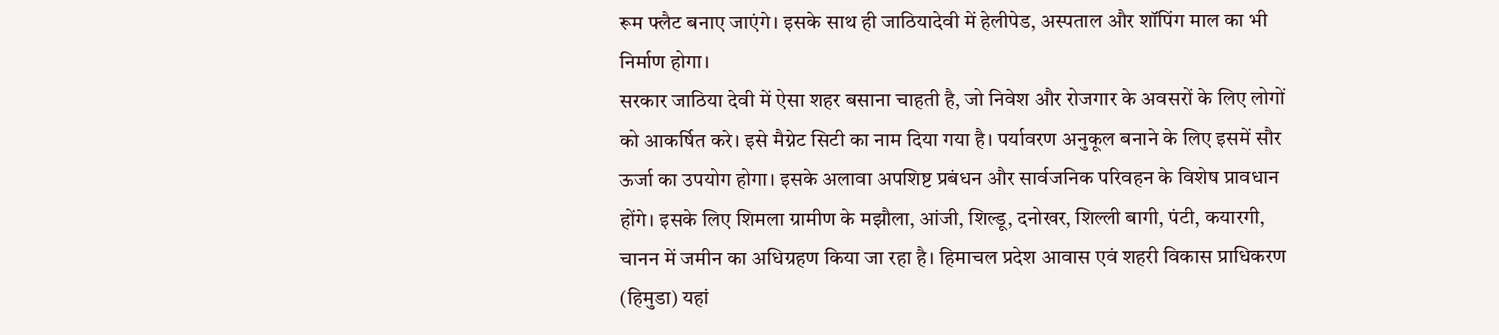रूम फ्लैट बनाए जाएंगे। इसके साथ ही जाठियादेवी में हेलीपेड, अस्पताल और शॉपिंग माल का भी निर्माण होगा।
सरकार जाठिया देवी में ऐसा शहर बसाना चाहती है, जो निवेश और रोजगार के अवसरों के लिए लोगों को आकर्षित करे। इसे मैग्नेट सिटी का नाम दिया गया है। पर्यावरण अनुकूल बनाने के लिए इसमें सौर ऊर्जा का उपयोग होगा। इसके अलावा अपशिष्ट प्रबंधन और सार्वजनिक परिवहन के विशेष प्रावधान होंगे। इसके लिए शिमला ग्रामीण के मझौला, आंजी, शिल्डू, दनोखर, शिल्ली बागी, पंटी, कयारगी, चानन में जमीन का अधिग्रहण किया जा रहा है। हिमाचल प्रदेश आवास एवं शहरी विकास प्राधिकरण (हिमुडा) यहां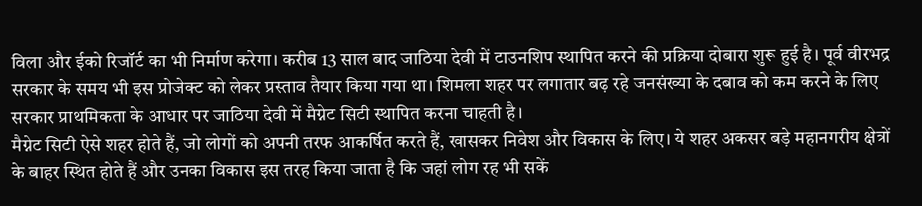विला और ईको रिजॉर्ट का भी निर्माण करेगा। करीब 13 साल बाद जाठिया देवी में टाउनशिप स्थापित करने की प्रक्रिया दोबारा शुरू हुई है। पूर्व वीरभद्र सरकार के समय भी इस प्रोजेक्ट को लेकर प्रस्ताव तैयार किया गया था। शिमला शहर पर लगातार बढ़ रहे जनसंख्या के दबाव को कम करने के लिए सरकार प्राथमिकता के आधार पर जाठिया देवी में मैग्नेट सिटी स्थापित करना चाहती है।
मैग्नेट सिटी ऐसे शहर होते हैं, जो लोगों को अपनी तरफ आकर्षित करते हैं, खासकर निवेश और विकास के लिए। ये शहर अकसर बड़े महानगरीय क्षेत्रों के बाहर स्थित होते हैं और उनका विकास इस तरह किया जाता है कि जहां लोग रह भी सकें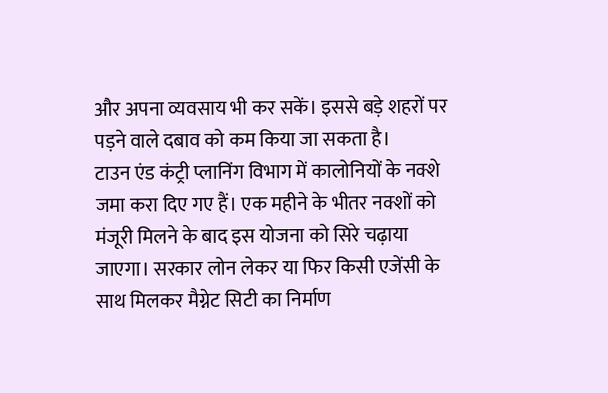और अपना व्यवसाय भी कर सकें। इससे बड़े शहरों पर पड़ने वाले दबाव को कम किया जा सकता है।
टाउन एंड कंट्री प्लानिंग विभाग में कालोनियों के नक्शे जमा करा दिए गए हैं। एक महीने के भीतर नक्शों को मंजूरी मिलने के बाद इस योजना को सिरे चढ़ाया जाएगा। सरकार लोन लेकर या फिर किसी एजेंसी के साथ मिलकर मैग्नेट सिटी का निर्माण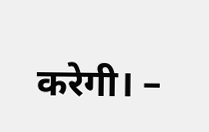करेगी। –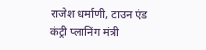राजेश धर्माणी, टाउन एंड कंट्री प्लानिंग मंत्री